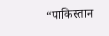“पाकिस्तान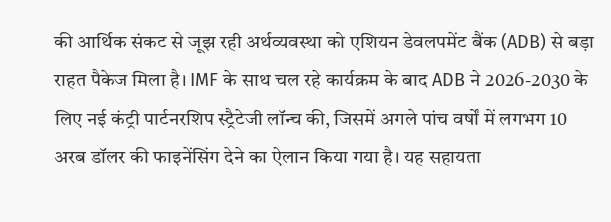की आर्थिक संकट से जूझ रही अर्थव्यवस्था को एशियन डेवलपमेंट बैंक (ADB) से बड़ा राहत पैकेज मिला है। IMF के साथ चल रहे कार्यक्रम के बाद ADB ने 2026-2030 के लिए नई कंट्री पार्टनरशिप स्ट्रैटेजी लॉन्च की, जिसमें अगले पांच वर्षों में लगभग 10 अरब डॉलर की फाइनेंसिंग देने का ऐलान किया गया है। यह सहायता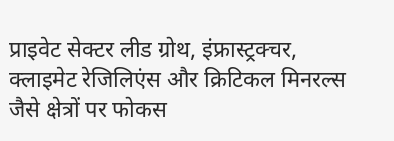प्राइवेट सेक्टर लीड ग्रोथ, इंफ्रास्ट्रक्चर, क्लाइमेट रेजिलिएंस और क्रिटिकल मिनरल्स जैसे क्षेत्रों पर फोकस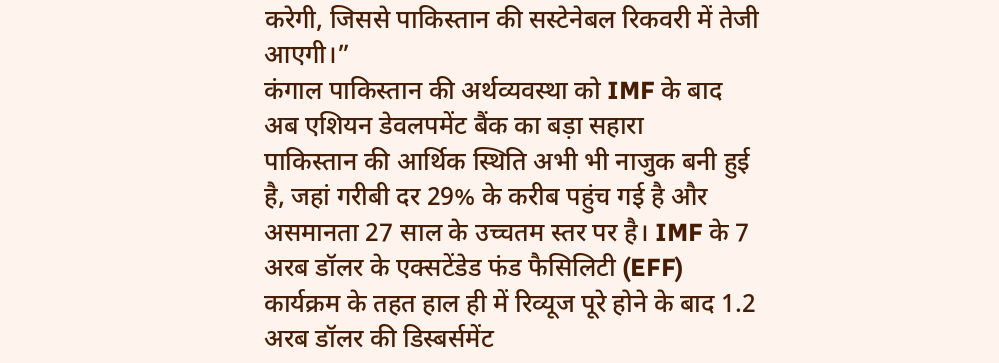करेगी, जिससे पाकिस्तान की सस्टेनेबल रिकवरी में तेजी आएगी।”
कंगाल पाकिस्तान की अर्थव्यवस्था को IMF के बाद अब एशियन डेवलपमेंट बैंक का बड़ा सहारा
पाकिस्तान की आर्थिक स्थिति अभी भी नाजुक बनी हुई है, जहां गरीबी दर 29% के करीब पहुंच गई है और असमानता 27 साल के उच्चतम स्तर पर है। IMF के 7 अरब डॉलर के एक्सटेंडेड फंड फैसिलिटी (EFF) कार्यक्रम के तहत हाल ही में रिव्यूज पूरे होने के बाद 1.2 अरब डॉलर की डिस्बर्समेंट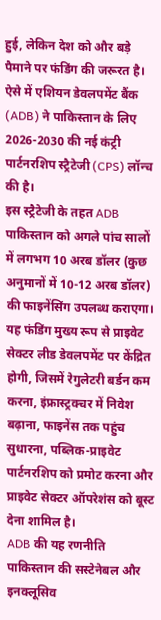हुई, लेकिन देश को और बड़े पैमाने पर फंडिंग की जरूरत है। ऐसे में एशियन डेवलपमेंट बैंक (ADB) ने पाकिस्तान के लिए 2026-2030 की नई कंट्री पार्टनरशिप स्ट्रैटेजी (CPS) लॉन्च की है।
इस स्ट्रैटेजी के तहत ADB पाकिस्तान को अगले पांच सालों में लगभग 10 अरब डॉलर (कुछ अनुमानों में 10-12 अरब डॉलर) की फाइनेंसिंग उपलब्ध कराएगा। यह फंडिंग मुख्य रूप से प्राइवेट सेक्टर लीड डेवलपमेंट पर केंद्रित होगी, जिसमें रेगुलेटरी बर्डन कम करना, इंफ्रास्ट्रक्चर में निवेश बढ़ाना, फाइनेंस तक पहुंच सुधारना, पब्लिक-प्राइवेट पार्टनरशिप को प्रमोट करना और प्राइवेट सेक्टर ऑपरेशंस को बूस्ट देना शामिल है।
ADB की यह रणनीति पाकिस्तान की सस्टेनेबल और इनक्लूसिव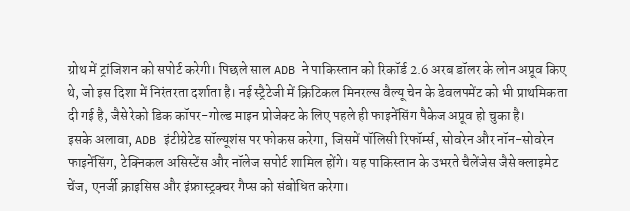ग्रोथ में ट्रांजिशन को सपोर्ट करेगी। पिछले साल ADB ने पाकिस्तान को रिकॉर्ड 2.6 अरब डॉलर के लोन अप्रूव किए थे, जो इस दिशा में निरंतरता दर्शाता है। नई स्ट्रैटेजी में क्रिटिकल मिनरल्स वैल्यू चेन के डेवलपमेंट को भी प्राथमिकता दी गई है, जैसे रेको डिक कॉपर-गोल्ड माइन प्रोजेक्ट के लिए पहले ही फाइनेंसिंग पैकेज अप्रूव हो चुका है।
इसके अलावा, ADB इंटीग्रेटेड सॉल्यूशंस पर फोकस करेगा, जिसमें पॉलिसी रिफॉर्म्स, सोवरेन और नॉन-सोवरेन फाइनेंसिंग, टेक्निकल असिस्टेंस और नॉलेज सपोर्ट शामिल होंगे। यह पाकिस्तान के उभरते चैलेंजेस जैसे क्लाइमेट चेंज, एनर्जी क्राइसिस और इंफ्रास्ट्रक्चर गैप्स को संबोधित करेगा।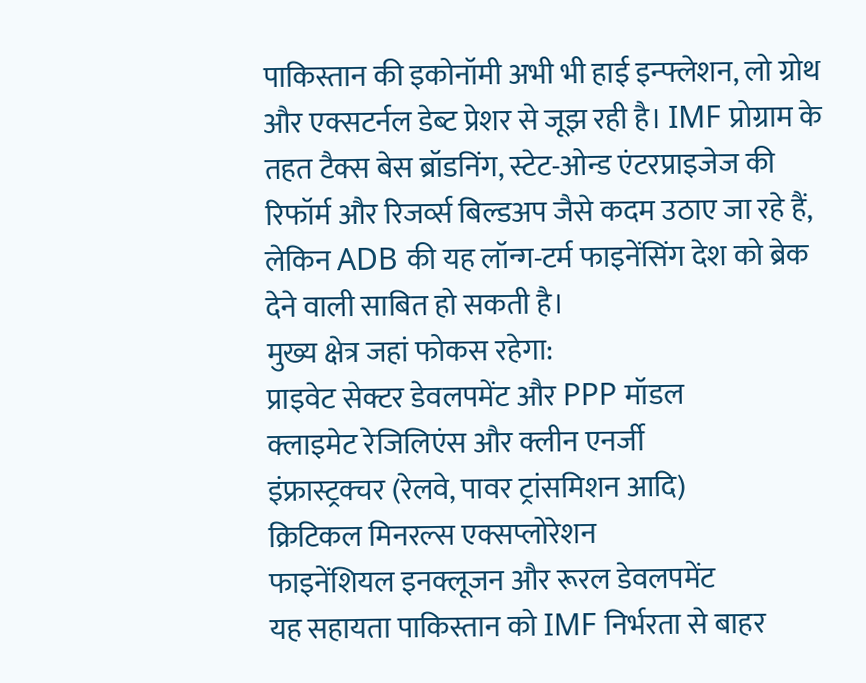पाकिस्तान की इकोनॉमी अभी भी हाई इन्फ्लेशन, लो ग्रोथ और एक्सटर्नल डेब्ट प्रेशर से जूझ रही है। IMF प्रोग्राम के तहत टैक्स बेस ब्रॉडनिंग, स्टेट-ओन्ड एंटरप्राइजेज की रिफॉर्म और रिजर्व्स बिल्डअप जैसे कदम उठाए जा रहे हैं, लेकिन ADB की यह लॉन्ग-टर्म फाइनेंसिंग देश को ब्रेक देने वाली साबित हो सकती है।
मुख्य क्षेत्र जहां फोकस रहेगा:
प्राइवेट सेक्टर डेवलपमेंट और PPP मॉडल
क्लाइमेट रेजिलिएंस और क्लीन एनर्जी
इंफ्रास्ट्रक्चर (रेलवे, पावर ट्रांसमिशन आदि)
क्रिटिकल मिनरल्स एक्सप्लोरेशन
फाइनेंशियल इनक्लूजन और रूरल डेवलपमेंट
यह सहायता पाकिस्तान को IMF निर्भरता से बाहर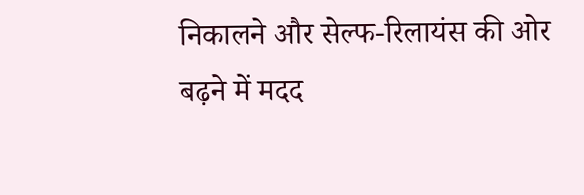निकालने और सेल्फ-रिलायंस की ओर बढ़ने में मदद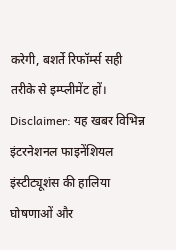करेगी, बशर्ते रिफॉर्म्स सही तरीके से इम्प्लीमेंट हों।
Disclaimer: यह खबर विभिन्न इंटरनेशनल फाइनेंशियल इंस्टीट्यूशंस की हालिया घोषणाओं और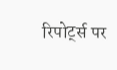रिपोर्ट्स पर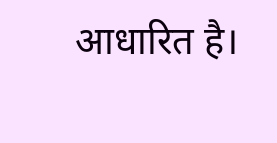आधारित है।